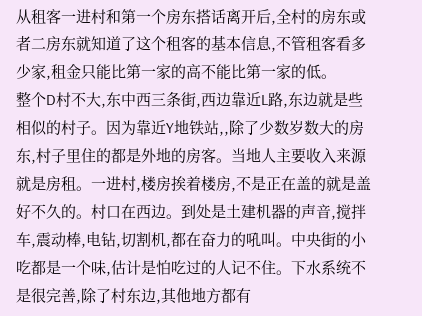从租客一进村和第一个房东搭话离开后,全村的房东或者二房东就知道了这个租客的基本信息,不管租客看多少家,租金只能比第一家的高不能比第一家的低。
整个D村不大,东中西三条街,西边靠近L路,东边就是些相似的村子。因为靠近Y地铁站,,除了少数岁数大的房东,村子里住的都是外地的房客。当地人主要收入来源就是房租。一进村,楼房挨着楼房,不是正在盖的就是盖好不久的。村口在西边。到处是土建机器的声音,搅拌车,震动棒,电钻,切割机,都在奋力的吼叫。中央街的小吃都是一个味,估计是怕吃过的人记不住。下水系统不是很完善,除了村东边,其他地方都有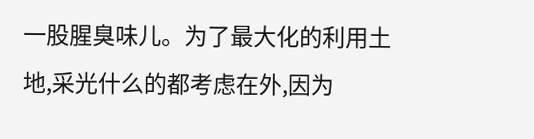一股腥臭味儿。为了最大化的利用土地,采光什么的都考虑在外,因为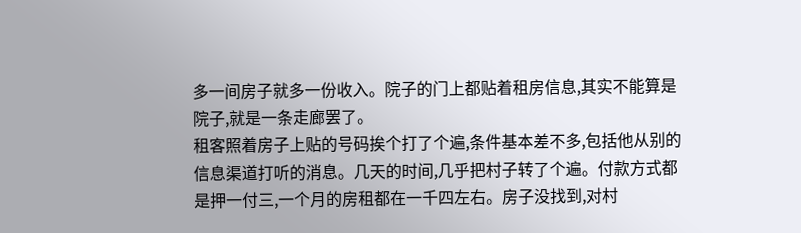多一间房子就多一份收入。院子的门上都贴着租房信息,其实不能算是院子,就是一条走廊罢了。
租客照着房子上贴的号码挨个打了个遍,条件基本差不多,包括他从别的信息渠道打听的消息。几天的时间,几乎把村子转了个遍。付款方式都是押一付三,一个月的房租都在一千四左右。房子没找到,对村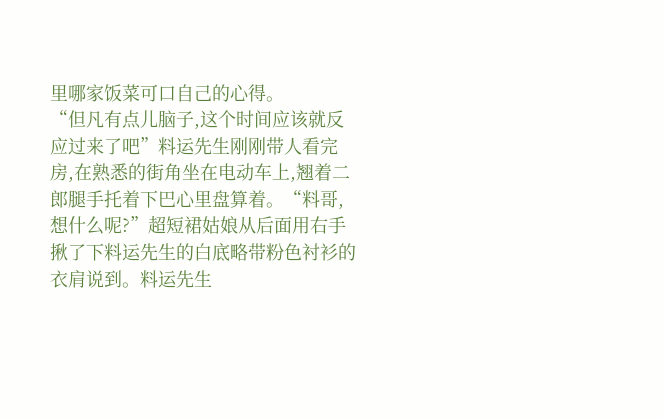里哪家饭菜可口自己的心得。
“但凡有点儿脑子,这个时间应该就反应过来了吧”料运先生刚刚带人看完房,在熟悉的街角坐在电动车上,翘着二郎腿手托着下巴心里盘算着。“料哥,想什么呢?”超短裙姑娘从后面用右手揪了下料运先生的白底略带粉色衬衫的衣肩说到。料运先生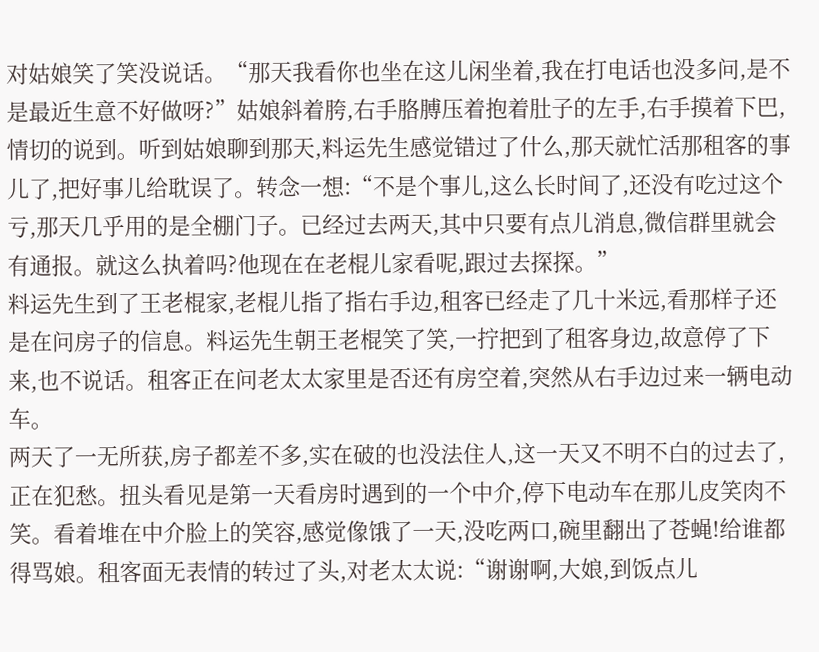对姑娘笑了笑没说话。“那天我看你也坐在这儿闲坐着,我在打电话也没多问,是不是最近生意不好做呀?”姑娘斜着胯,右手胳膊压着抱着肚子的左手,右手摸着下巴,情切的说到。听到姑娘聊到那天,料运先生感觉错过了什么,那天就忙活那租客的事儿了,把好事儿给耽误了。转念一想:“不是个事儿,这么长时间了,还没有吃过这个亏,那天几乎用的是全棚门子。已经过去两天,其中只要有点儿消息,微信群里就会有通报。就这么执着吗?他现在在老棍儿家看呢,跟过去探探。”
料运先生到了王老棍家,老棍儿指了指右手边,租客已经走了几十米远,看那样子还是在问房子的信息。料运先生朝王老棍笑了笑,一拧把到了租客身边,故意停了下来,也不说话。租客正在问老太太家里是否还有房空着,突然从右手边过来一辆电动车。
两天了一无所获,房子都差不多,实在破的也没法住人,这一天又不明不白的过去了,正在犯愁。扭头看见是第一天看房时遇到的一个中介,停下电动车在那儿皮笑肉不笑。看着堆在中介脸上的笑容,感觉像饿了一天,没吃两口,碗里翻出了苍蝇!给谁都得骂娘。租客面无表情的转过了头,对老太太说:“谢谢啊,大娘,到饭点儿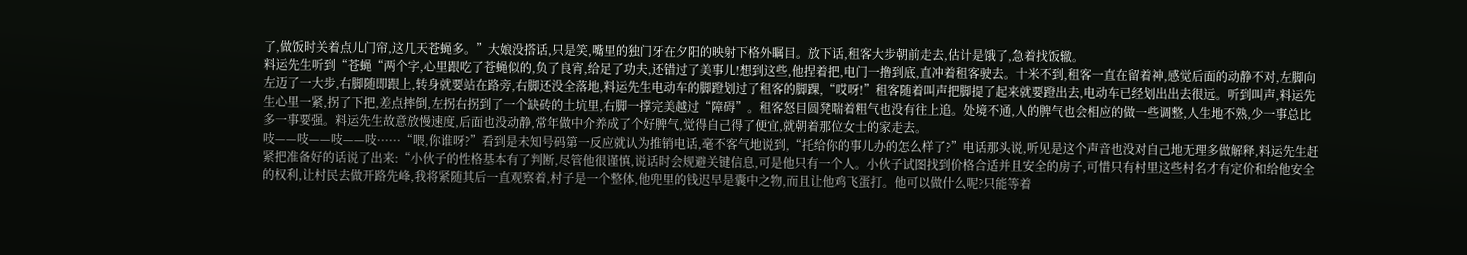了,做饭时关着点儿门帘,这几天苍蝇多。”大娘没搭话,只是笑,嘴里的独门牙在夕阳的映射下格外瞩目。放下话,租客大步朝前走去,估计是饿了,急着找饭辙。
料运先生听到“苍蝇“两个字,心里跟吃了苍蝇似的,负了良宵,给足了功夫,还错过了美事儿!想到这些,他捏着把,电门一撸到底,直冲着租客驶去。十米不到,租客一直在留着神,感觉后面的动静不对,左脚向左迈了一大步,右脚随即跟上,转身就要站在路旁,右脚还没全落地,料运先生电动车的脚蹬划过了租客的脚踝,“哎呀!”租客随着叫声把脚提了起来就要蹬出去,电动车已经划出出去很远。听到叫声,料运先生心里一紧,拐了下把,差点摔倒,左拐右拐到了一个缺砖的土坑里,右脚一撑完美越过“障碍”。租客怒目圆凳喘着粗气也没有往上追。处境不通,人的脾气也会相应的做一些调整,人生地不熟,少一事总比多一事要强。料运先生故意放慢速度,后面也没动静,常年做中介养成了个好脾气,觉得自己得了便宜,就朝着那位女士的家走去。
吱——吱——吱——吱······“喂,你谁呀?”看到是未知号码第一反应就认为推销电话,毫不客气地说到,“托给你的事儿办的怎么样了?”电话那头说,听见是这个声音也没对自己地无理多做解释,料运先生赶紧把准备好的话说了出来:“小伙子的性格基本有了判断,尽管他很谨慎,说话时会规避关键信息,可是他只有一个人。小伙子试图找到价格合适并且安全的房子,可惜只有村里这些村名才有定价和给他安全的权利,让村民去做开路先峰,我将紧随其后一直观察着,村子是一个整体,他兜里的钱迟早是囊中之物,而且让他鸡飞蛋打。他可以做什么呢?只能等着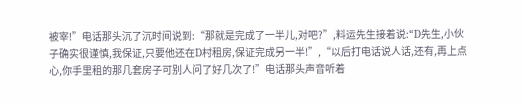被宰!”电话那头沉了沉时间说到:“那就是完成了一半儿,对吧?”,料运先生接着说:“D先生,小伙子确实很谨慎,我保证,只要他还在D村租房,保证完成另一半!”,“以后打电话说人话,还有,再上点心,你手里租的那几套房子可别人问了好几次了!”电话那头声音听着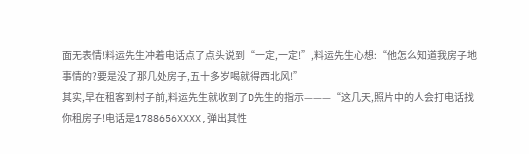面无表情!料运先生冲着电话点了点头说到“一定,一定!”,料运先生心想:“他怎么知道我房子地事情的?要是没了那几处房子,五十多岁喝就得西北风!”
其实,早在租客到村子前,料运先生就收到了D先生的指示———“这几天,照片中的人会打电话找你租房子!电话是1788656XXXX,弹出其性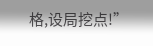格,设局挖点!”